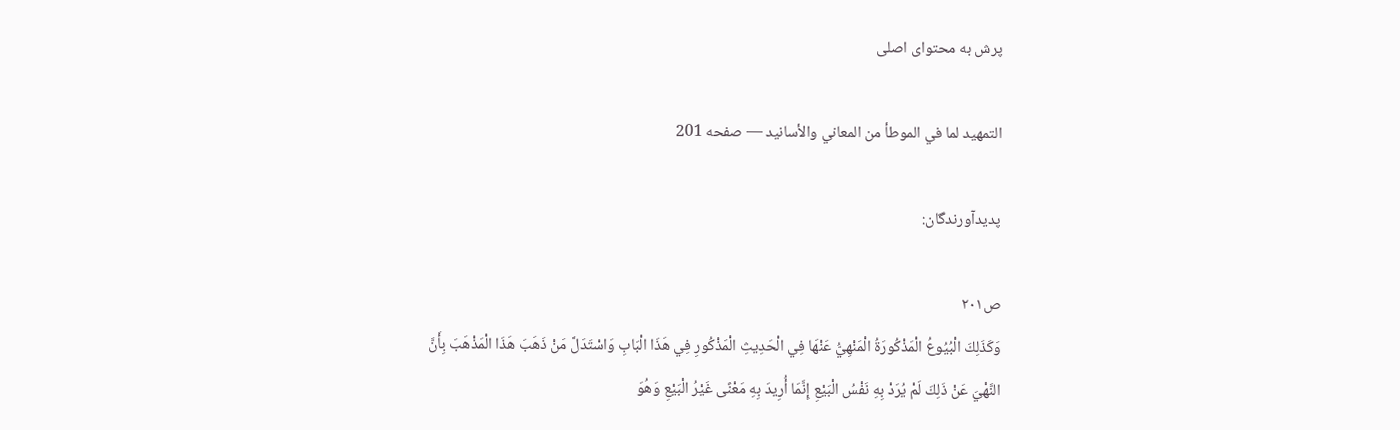پرش به محتوای اصلی

التمهيد لما في الموطأ من المعاني والأسانيد — صفحه 201

پدیدآورندگان:

ص۲۰۱
وَكَذَلِكَ الْبُيُوعُ الْمَذْكُورَةُ الْمَنْهِيُّ عَنْهَا فِي الْحَدِيثِ الْمَذْكُورِ فِي هَذَا الْبَابِ وَاسْتَدَلَّ مَنْ ذَهَبَ هَذَا الْمَذْهَبَ بِأَنَّ النَّهْيَ عَنْ ذَلِكَ لَمْ يُرَدْ بِهِ نَفْسُ الْبَيْعِ إِنَّمَا أُرِيدَ بِهِ مَعْنًى غَيْرُ الْبَيْعِ وَهُوَ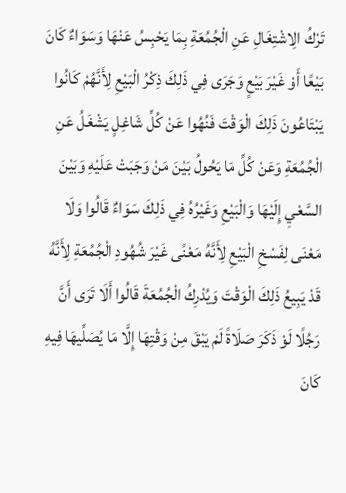تَرْكُ الِاشْتِغَالِ عَنِ الْجُمُعَةِ بِمَا يَحْبِسُ عَنْهَا وَسَوَاءٌ كَانَ بَيْعًا أَوْ غَيْرَ بَيْعٍ وَجَرَى فِي ذَلِكَ ذِكْرُ الْبَيْعِ لِأَنَّهُمْ كَانُوا يَبْتَاعُونَ ذَلِكَ الْوَقْتَ فَنُهُوا عَنْ كُلِّ شَاغِلٍ يَشْغَلُ عَنِ الْجُمُعَةِ وَعَنْ كُلِّ مَا يَحُولُ بَيْنَ مَنْ وَجَبَتْ عَلَيْهِ وَبَيْنَ السَّعْيِ إِلَيْهَا وَالْبَيْعِ وَغَيْرُهُ فِي ذَلِكَ سَوَاءٌ قَالُوا وَلَا مَعْنَى لِفَسْخِ الْبَيْعِ لِأَنَّهُ مَعْنًى غَيْرَ شُهُودِ الْجُمُعَةِ لِأَنَّهُ قَدْ يَبِيعُ ذَلِكَ الْوَقْتَ وَيُدْرِكُ الْجُمُعَةَ قَالُوا أَلَا تَرَى أَنَّ رَجُلًا لَوْ ذَكَرَ صَلَاةً لَمْ يَبْقَ مِنْ وَقْتِهَا إِلَّا مَا يُصَلِّيهَا فِيهِ كَانَ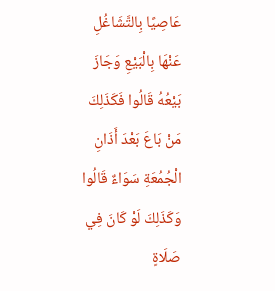عَاصِيًا بِالتَّشَاغُلِ عَنْهَا بِالْبَيْعِ وَجَازَ بَيْعُهُ قَالُوا فَكَذَلِكَ مَنْ بَاعَ بَعْدَ أَذَانِ الْجُمُعَةِ سَوَاءٌ قَالُوا وَكَذَلِكَ لَوْ كَانَ فِي صَلَاةٍ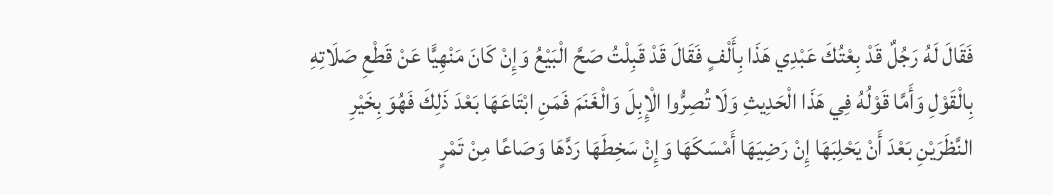فَقَالَ لَهُ رَجُلٌ قَدْ بِعْتُكَ عَبْدِي هَذَا بِأَلْفٍ فَقَالَ قَدْ قَبِلْتُ صَحَّ الْبَيْعُ وَإِنْ كَانَ مَنْهِيًّا عَنْ قَطْعِ صَلَاتِهِ بِالْقَوْلِ وَأَمَّا قَوْلُهُ فِي هَذَا الْحَدِيثِ وَلَا تُصِرُّوا الْإِبِلَ وَالْغَنَمَ فَمَنِ ابْتَاعَهَا بَعْدَ ذَلِكَ فَهُوَ بِخَيْرِ النَّظَرَيْنِ بَعْدَ أَنْ يَحْلِبَهَا إِنْ رَضِيَهَا أَمْسَكَهَا وَإِنْ سَخِطَهَا رَدَّهَا وَصَاعًا مِنْ تَمْرٍ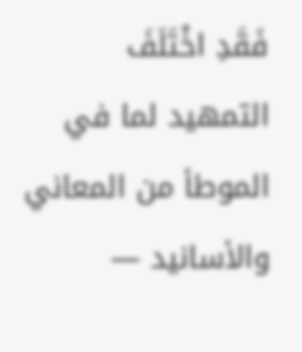فَقَدِ اخْتَلَفَ
التمهيد لما في الموطأ من المعاني والأسانيد —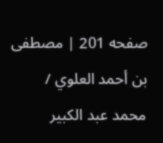صفحه 201 | مصطفى بن أحمد العلوي / محمد عبد الكبير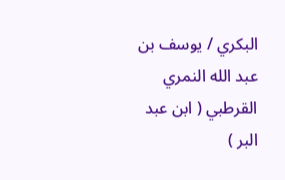البكري / يوسف بن عبد الله النمري القرطبي ( ابن عبد البر )